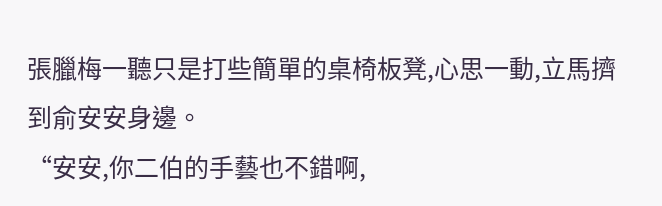張臘梅一聽只是打些簡單的桌椅板凳,心思一動,立馬擠到俞安安身邊。
“安安,你二伯的手藝也不錯啊,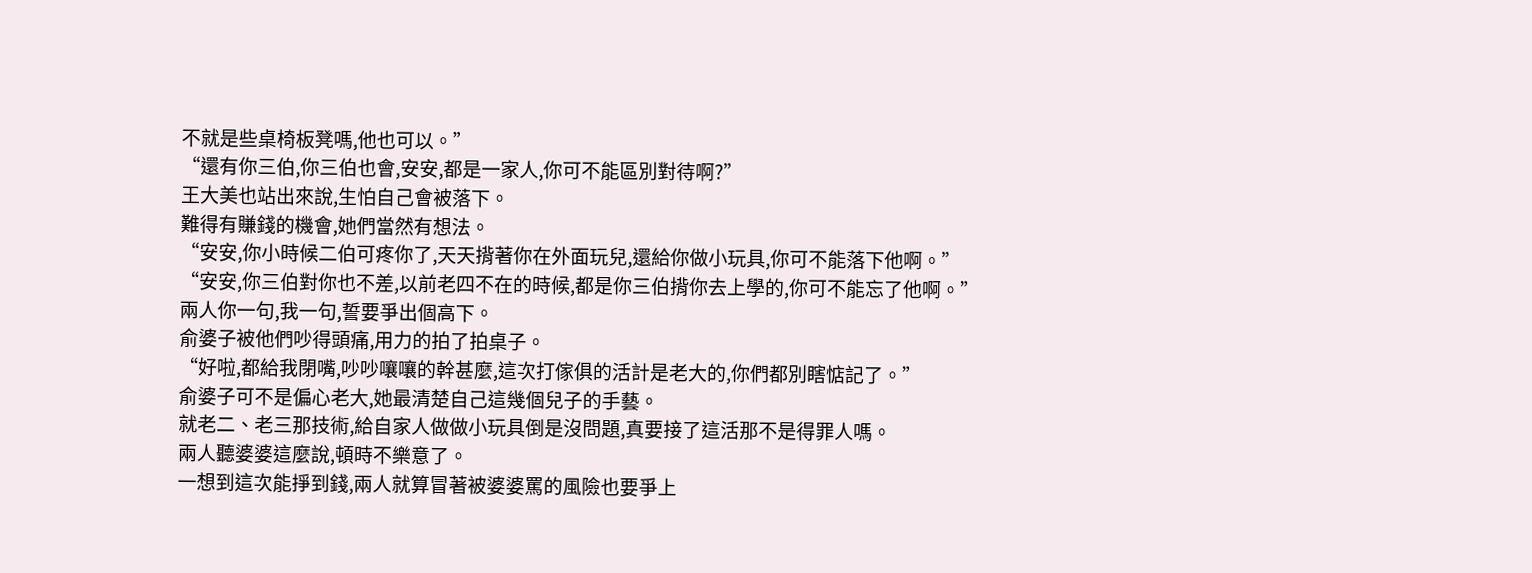不就是些桌椅板凳嗎,他也可以。”
“還有你三伯,你三伯也會,安安,都是一家人,你可不能區別對待啊?”
王大美也站出來說,生怕自己會被落下。
難得有賺錢的機會,她們當然有想法。
“安安,你小時候二伯可疼你了,天天揹著你在外面玩兒,還給你做小玩具,你可不能落下他啊。”
“安安,你三伯對你也不差,以前老四不在的時候,都是你三伯揹你去上學的,你可不能忘了他啊。”
兩人你一句,我一句,誓要爭出個高下。
俞婆子被他們吵得頭痛,用力的拍了拍桌子。
“好啦,都給我閉嘴,吵吵嚷嚷的幹甚麼,這次打傢俱的活計是老大的,你們都別瞎惦記了。”
俞婆子可不是偏心老大,她最清楚自己這幾個兒子的手藝。
就老二、老三那技術,給自家人做做小玩具倒是沒問題,真要接了這活那不是得罪人嗎。
兩人聽婆婆這麼說,頓時不樂意了。
一想到這次能掙到錢,兩人就算冒著被婆婆罵的風險也要爭上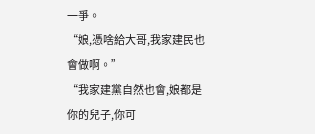一爭。
“娘,憑啥給大哥,我家建民也會做啊。”
“我家建黨自然也會,娘都是你的兒子,你可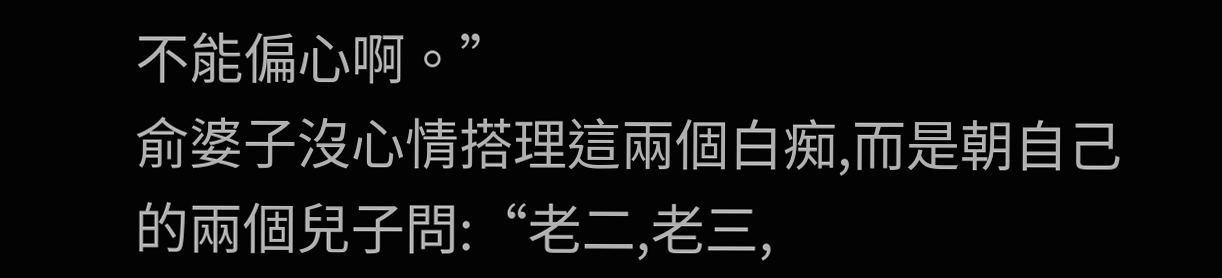不能偏心啊。”
俞婆子沒心情搭理這兩個白痴,而是朝自己的兩個兒子問:“老二,老三,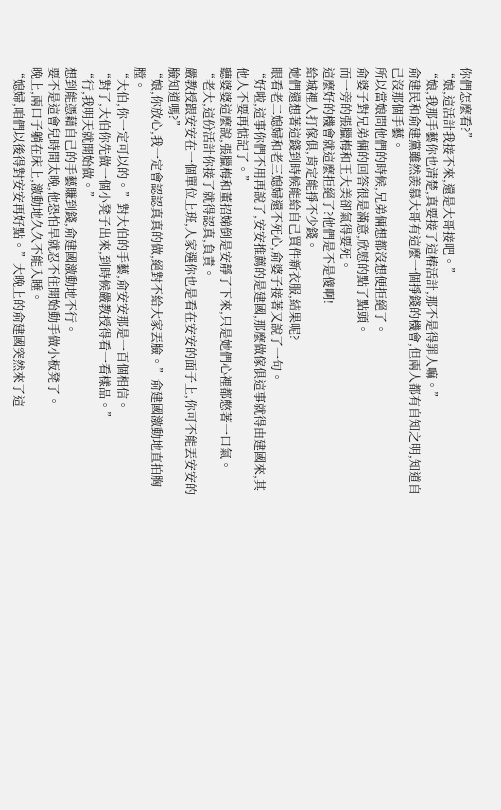你們怎麼看?”
“娘,這活計我接不來,還是大哥接吧。”
“娘,我那手藝你也清楚,真要接了這樁活計,那不是得罪人嘛。”
俞建民和俞建黨雖然羨慕大哥有這麼一個掙錢的機會,但兩人都有自知之明,知道自己沒那個手藝。
所以當娘問他們的時候,兄弟倆想都沒想便拒絕了。
俞婆子對兄弟倆的回答很是滿意,欣慰的點了點頭。
而一旁的張臘梅和王大美卻氣得要死。
這麼好的機會就這麼拒絕了?他們是不是傻啊!
給城裡人打傢俱,肯定能掙不少錢。
她們還想著這錢到時候能給自己買件新衣服,結果呢?
眼看老二媳婦和老三媳婦還不死心,俞婆子接著又說了一句。
“好啦,這事你們不用再說了,安安推薦的是建國,那麼做傢俱這事就得由建國來,其他人不要再惦記了。”
聽婆婆這麼說,張臘梅和董招娣倒是安靜了下來,只是她們心裡都憋著一口氣。
“老大,這份活計你接了就得認真,負責。
嚴教授跟安安在一個單位上班,人家選你也是看在安安的面子上,你可不能丟安安的臉知道嗎?”
“娘,你放心,我一定會認認真真的做,絕對不給大家丟臉。”俞建國激動地直拍胸膛。
“大伯,你一定可以的。”對大伯的手藝,俞安安那是一百個相信。
“對了,大伯你先做一個小凳子出來,到時候嚴教授得看一看樣品。”
“行,我明天就開始做。”
想到能憑藉自己的手藝賺到錢,俞建國激動地不行。
要不是這會兒時間太晚,他恐怕早就忍不住開始動手做小板凳了。
晚上,兩口子躺在床上,激動地久久不能入睡。
“媳婦,咱們以後得對安安再好點。”大晚上的俞建國突然來了這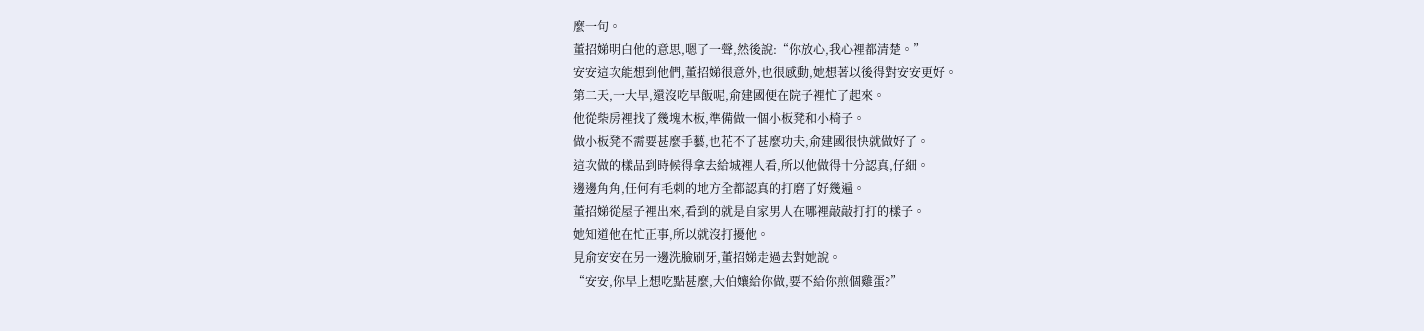麼一句。
董招娣明白他的意思,嗯了一聲,然後說:“你放心,我心裡都清楚。”
安安這次能想到他們,董招娣很意外,也很感動,她想著以後得對安安更好。
第二天,一大早,還沒吃早飯呢,俞建國便在院子裡忙了起來。
他從柴房裡找了幾塊木板,準備做一個小板凳和小椅子。
做小板凳不需要甚麼手藝,也花不了甚麼功夫,俞建國很快就做好了。
這次做的樣品到時候得拿去給城裡人看,所以他做得十分認真,仔細。
邊邊角角,任何有毛刺的地方全都認真的打磨了好幾遍。
董招娣從屋子裡出來,看到的就是自家男人在哪裡敲敲打打的樣子。
她知道他在忙正事,所以就沒打擾他。
見俞安安在另一邊洗臉刷牙,董招娣走過去對她說。
“安安,你早上想吃點甚麼,大伯孃給你做,要不給你煎個雞蛋?”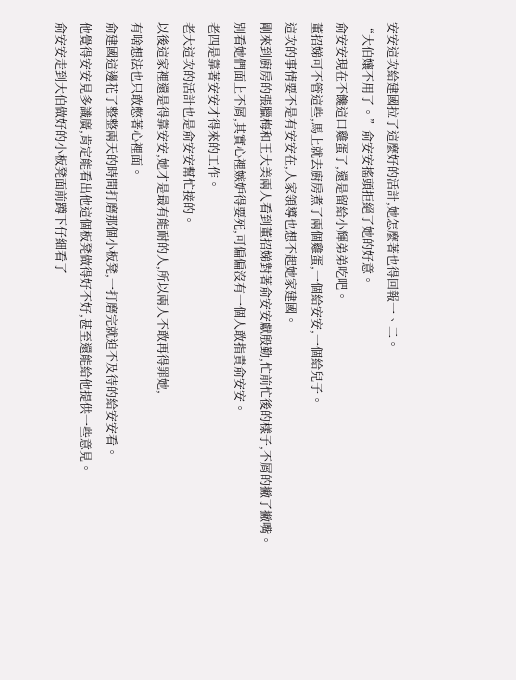安安這次給建國拉了這麼好的活計,她怎麼著也得回報一、二。
“大伯孃不用了。”俞安安搖頭拒絕了她的好意。
俞安安現在不饞這口雞蛋了,還是留給小輝弟弟吃吧。
董招娣可不管這些,馬上就去廚房煮了兩個雞蛋,一個給安安,一個給兒子。
這次的事情要不是有安安在,人家領導也想不起她家建國。
剛來到廚房的張臘梅和王大美兩人看到董招娣對著俞安安獻殷勤,忙前忙後的樣子,不屑的撇了撇嘴。
別看她們面上不屑,其實心裡嫉妒得要死,可偏偏沒有一個人敢指責俞安安。
老四是靠著安安才得來的工作。
老大這次的活計也是俞安安幫忙接的。
以後這家裡還是得靠安安,她才是最有能耐的人,所以兩人不敢再得罪她,
有啥想法也只敢憋著心裡面。
俞建國這邊花了整整兩天的時間打磨那個小板凳,一打磨完就迫不及待的給安安看。
他覺得安安見多識廣,肯定能看出他這個板凳做得好不好,甚至還能給他提供一些意見。
俞安安走到大伯做好的小板凳面前蹲下仔細看了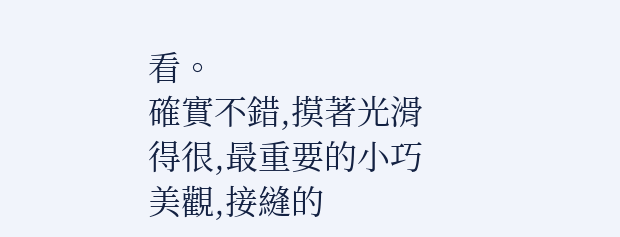看。
確實不錯,摸著光滑得很,最重要的小巧美觀,接縫的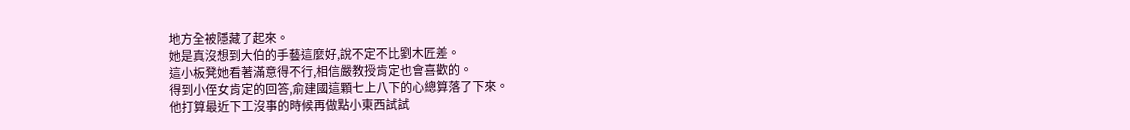地方全被隱藏了起來。
她是真沒想到大伯的手藝這麼好,說不定不比劉木匠差。
這小板凳她看著滿意得不行,相信嚴教授肯定也會喜歡的。
得到小侄女肯定的回答,俞建國這顆七上八下的心總算落了下來。
他打算最近下工沒事的時候再做點小東西試試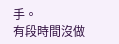手。
有段時間沒做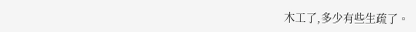木工了,多少有些生疏了。